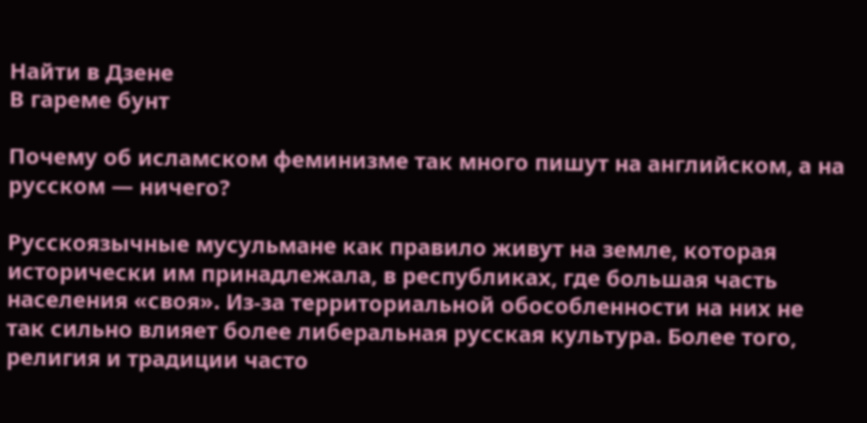Найти в Дзене
В гареме бунт

Почему об исламском феминизме так много пишут на английском, а на русском — ничего?

Русскоязычные мусульмане как правило живут на земле, которая исторически им принадлежала, в республиках, где большая часть населения «своя». Из-за территориальной обособленности на них не так сильно влияет более либеральная русская культура. Более того, религия и традиции часто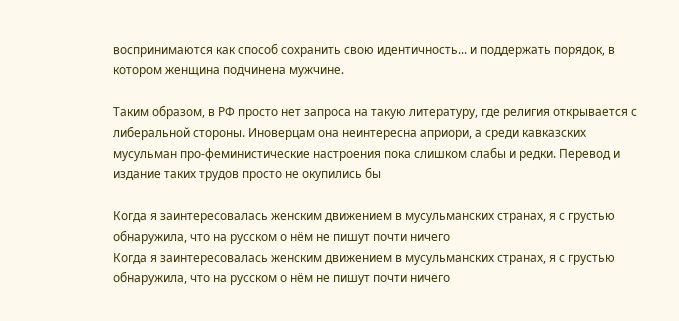воспринимаются как способ сохранить свою идентичность... и поддержать порядок, в котором женщина подчинена мужчине.

Таким образом, в РФ просто нет запроса на такую литературу, где религия открывается с либеральной стороны. Иноверцам она неинтересна априори, а среди кавказских мусульман про-феминистические настроения пока слишком слабы и редки. Перевод и издание таких трудов просто не окупились бы

Когда я заинтересовалась женским движением в мусульманских странах, я с грустью обнаружила, что на русском о нём не пишут почти ничего
Когда я заинтересовалась женским движением в мусульманских странах, я с грустью обнаружила, что на русском о нём не пишут почти ничего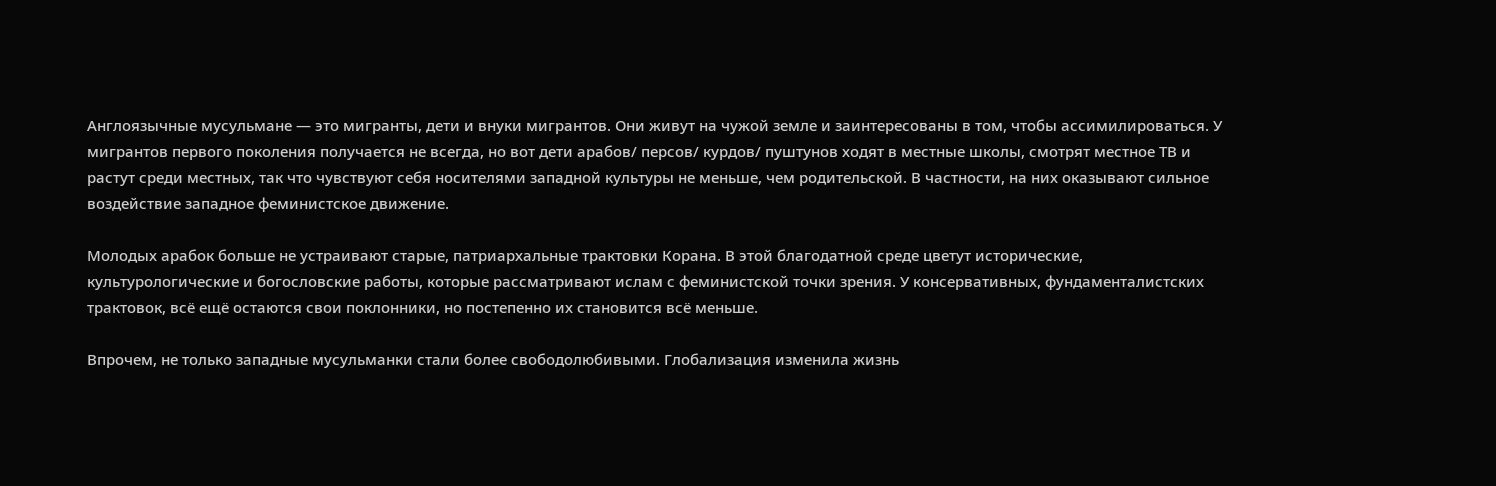Англоязычные мусульмане — это мигранты, дети и внуки мигрантов. Они живут на чужой земле и заинтересованы в том, чтобы ассимилироваться. У мигрантов первого поколения получается не всегда, но вот дети арабов/ персов/ курдов/ пуштунов ходят в местные школы, смотрят местное ТВ и растут среди местных, так что чувствуют себя носителями западной культуры не меньше, чем родительской. В частности, на них оказывают сильное воздействие западное феминистское движение.

Молодых арабок больше не устраивают старые, патриархальные трактовки Корана. В этой благодатной среде цветут исторические, культурологические и богословские работы, которые рассматривают ислам с феминистской точки зрения. У консервативных, фундаменталистских трактовок, всё ещё остаются свои поклонники, но постепенно их становится всё меньше.

Впрочем, не только западные мусульманки стали более свободолюбивыми. Глобализация изменила жизнь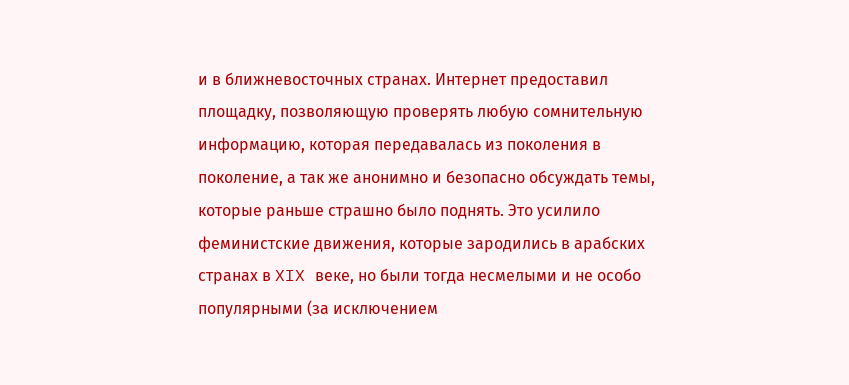и в ближневосточных странах. Интернет предоставил площадку, позволяющую проверять любую сомнительную информацию, которая передавалась из поколения в поколение, а так же анонимно и безопасно обсуждать темы, которые раньше страшно было поднять. Это усилило феминистские движения, которые зародились в арабских странах в XIX веке, но были тогда несмелыми и не особо популярными (за исключением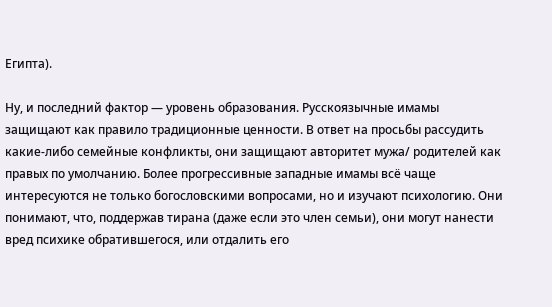Египта).

Ну, и последний фактор — уровень образования. Русскоязычные имамы защищают как правило традиционные ценности. В ответ на просьбы рассудить какие-либо семейные конфликты, они защищают авторитет мужа/ родителей как правых по умолчанию. Более прогрессивные западные имамы всё чаще интересуются не только богословскими вопросами, но и изучают психологию. Они понимают, что, поддержав тирана (даже если это член семьи), они могут нанести вред психике обратившегося, или отдалить его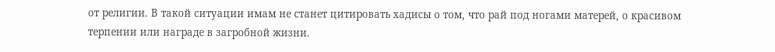от религии. В такой ситуации имам не станет цитировать хадисы о том, что рай под ногами матерей, о красивом терпении или награде в загробной жизни.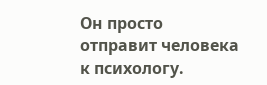Он просто отправит человека к психологу.